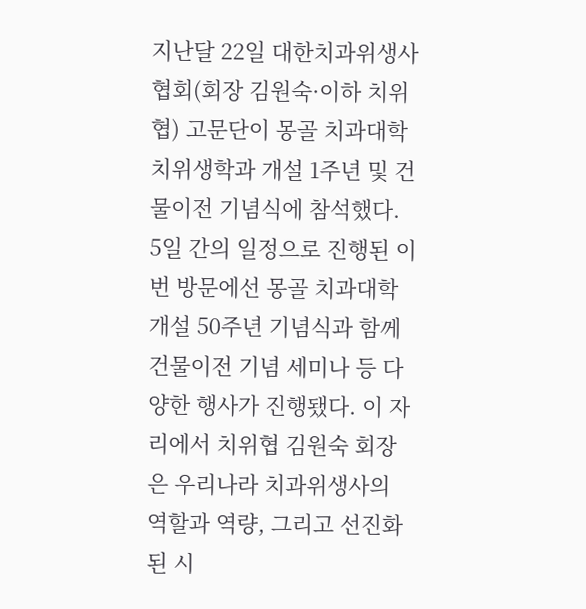지난달 22일 대한치과위생사협회(회장 김원숙·이하 치위협) 고문단이 몽골 치과대학 치위생학과 개설 1주년 및 건물이전 기념식에 참석했다.
5일 간의 일정으로 진행된 이번 방문에선 몽골 치과대학 개설 50주년 기념식과 함께 건물이전 기념 세미나 등 다양한 행사가 진행됐다. 이 자리에서 치위협 김원숙 회장은 우리나라 치과위생사의 역할과 역량, 그리고 선진화된 시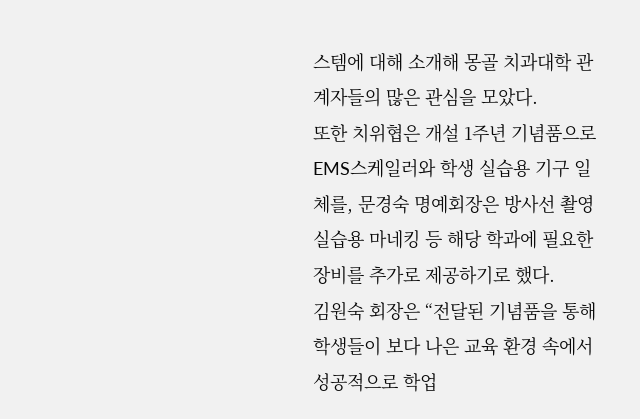스템에 대해 소개해 몽골 치과대학 관계자들의 많은 관심을 모았다.
또한 치위협은 개설 1주년 기념품으로 EMS스케일러와 학생 실습용 기구 일체를, 문경숙 명예회장은 방사선 촬영실습용 마네킹 등 해당 학과에 필요한 장비를 추가로 제공하기로 했다.
김원숙 회장은 “전달된 기념품을 통해 학생들이 보다 나은 교육 환경 속에서 성공적으로 학업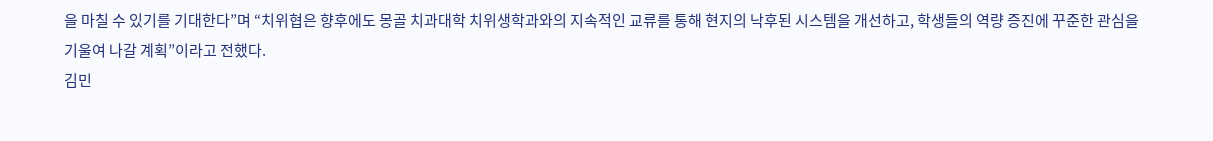을 마칠 수 있기를 기대한다”며 “치위협은 향후에도 몽골 치과대학 치위생학과와의 지속적인 교류를 통해 현지의 낙후된 시스템을 개선하고, 학생들의 역량 증진에 꾸준한 관심을 기울여 나갈 계획”이라고 전했다.
김민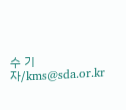수 기자/kms@sda.or.kr